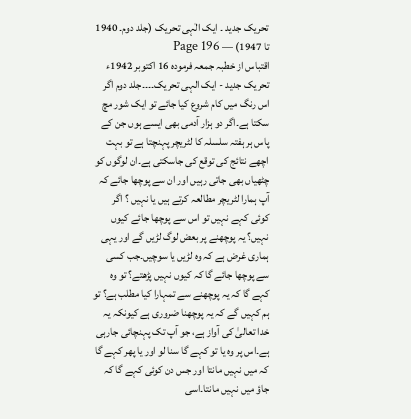تحریک جدید ۔ ایک الٰہی تحریک (جلد دوم۔ 1940 تا 1947) — Page 196
اقتباس از خطبہ جمعہ فرمودہ 16 اکتوبر 1942ء تحریک جدید - ایک الہی تحریک۔۔۔۔جلد دوم اگر اس رنگ میں کام شروع کیا جائے تو ایک شور مچ سکتا ہے۔اگر دو ہزار آدمی بھی ایسے ہوں جن کے پاس ہر ہفتہ سلسلہ کا لٹریچر پہنچتا ہے تو بہت اچھے نتائج کی توقع کی جاسکتی ہے۔ان لوگوں کو چٹھیاں بھی جاتی رہیں اور ان سے پوچھا جائے کہ آپ ہمارا لٹریچر مطالعہ کرتے ہیں یا نہیں ؟ اگر کوئی کہے نہیں تو اس سے پوچھا جائے کیوں نہیں؟ یہ پوچھنے پر بعض لوگ لڑیں گے اور یہی ہماری غرض ہے کہ وہ لڑیں یا سوچیں۔جب کسی سے پوچھا جائے گا کہ کیوں نہیں پڑھتے؟ تو وہ کہے گا کہ یہ پوچھنے سے تمہارا کیا مطلب ہے؟ تو ہم کہیں گے کہ یہ پوچھنا ضروری ہے کیونکہ یہ خدا تعالیٰ کی آواز ہے، جو آپ تک پہنچائی جارہی ہے۔اس پر وہ یا تو کہے گا سنا لو اور یا پھر کہے گا کہ میں نہیں مانتا اور جس دن کوئی کہے گا کہ جاؤ میں نہیں مانتا۔اسی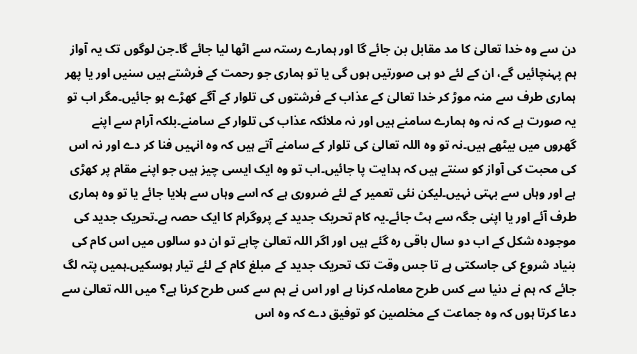دن سے وہ خدا تعالیٰ کا مد مقابل بن جائے گا اور ہمارے رستہ سے اٹھا لیا جائے گا۔جن لوگوں تک یہ آواز ہم پہنچائیں گے، ان کے لئے دو ہی صورتیں ہوں گی یا تو ہماری جو رحمت کے فرشتے ہیں سنیں اور یا پھر ہماری طرف سے منہ موڑ کر خدا تعالیٰ کے عذاب کے فرشتوں کی تلوار کے آگے کھڑے ہو جائیں۔مگر اب تو یہ صورت ہے کہ نہ وہ ہمارے سامنے ہیں اور نہ ملائکہ عذاب کی تلوار کے سامنے۔بلکہ آرام سے اپنے گھروں میں بیٹھے ہیں۔نہ تو وہ اللہ تعالیٰ کی تلوار کے سامنے آتے ہیں کہ وہ انہیں فنا کر دے اور نہ اس کی محبت کی آواز کو سنتے ہیں کہ ہدایت پا جائیں۔اب تو وہ ایک ایسی چیز ہیں جو اپنے مقام پر کھڑی ہے اور وہاں سے بہتی نہیں۔لیکن نئی تعمیر کے لئے ضروری ہے کہ اسے وہاں سے ہلایا جائے یا تو وہ ہماری طرف آئے اور یا اپنی جگہ سے ہٹ جائے۔یہ کام تحریک جدید کے پروگرام کا ایک حصہ ہے۔تحریک جدید کی موجودہ شکل کے اب دو سال باقی رہ گئے ہیں اور اگر اللہ تعالیٰ چاہے تو ان دو سالوں میں اس کام کی بنیاد شروع کی جاسکتی ہے تا جس وقت تک تحریک جدید کے مبلغ کام کے لئے تیار ہوسکیں۔ہمیں پتہ لگ جائے کہ ہم نے دنیا سے کس طرح معاملہ کرنا ہے اور اس نے ہم سے کس طرح کرنا ہے؟ میں اللہ تعالیٰ سے دعا کرتا ہوں کہ وہ جماعت کے مخلصین کو توفیق دے کہ وہ اس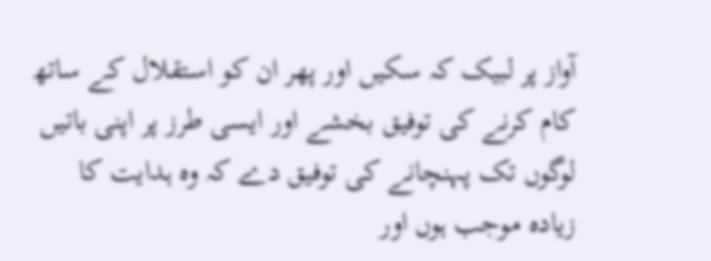آواز پر لبیک کہ سکیں اور پھر ان کو استقلال کے ساتھ کام کرنے کی توفیق بخشے اور ایسی طرز پر اپنی باتیں لوگوں تک پہنچانے کی توفیق دے کہ وہ ہدایت کا زیادہ موجب ہوں اور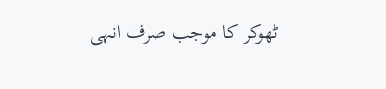ٹھوکر کا موجب صرف انہی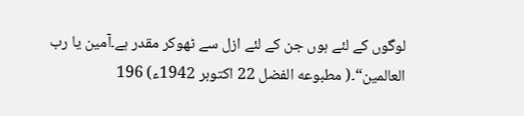لوگوں کے لئے ہوں جن کے لئے ازل سے ٹھوکر مقدر ہے۔آمین یا رب العالمین“۔( مطبوعه الفضل 22 اکتوبر 1942ء) 196